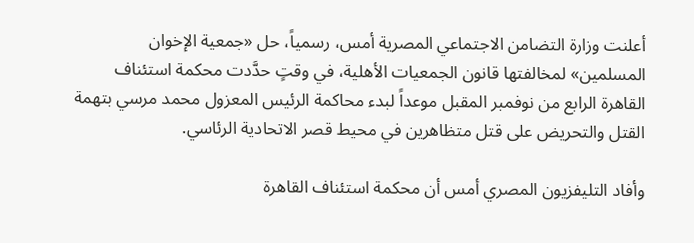أعلنت وزارة التضامن الاجتماعي المصرية أمس، رسمياً، حل «جمعية الإخوان المسلمين» لمخالفتها قانون الجمعيات الأهلية، في وقتٍ حدَّدت محكمة استئناف القاهرة الرابع من نوفمبر المقبل موعداً لبدء محاكمة الرئيس المعزول محمد مرسي بتهمة القتل والتحريض على قتل متظاهرين في محيط قصر الاتحادية الرئاسي.

وأفاد التليفزيون المصري أمس أن محكمة استئناف القاهرة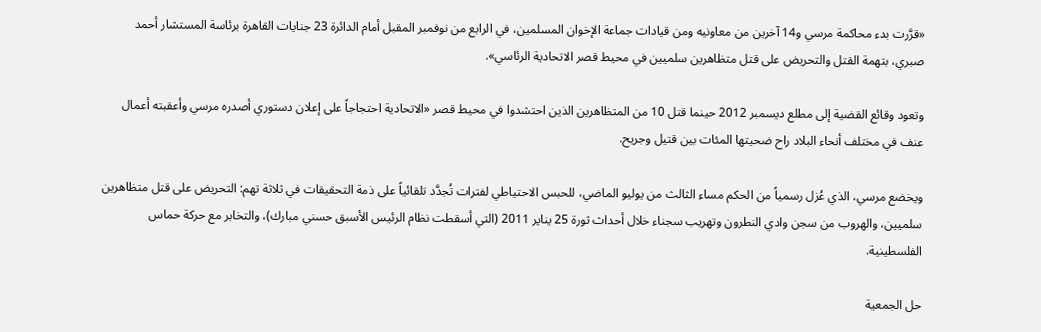«قرَّرت بدء محاكمة مرسي و14 آخرين من معاونيه ومن قيادات جماعة الإخوان المسلمين، في الرابع من نوفمبر المقبل أمام الدائرة 23 جنايات القاهرة برئاسة المستشار أحمد صبري، بتهمة القتل والتحريض على قتل متظاهرين سلميين في محيط قصر الاتحادية الرئاسي».

وتعود وقائع القضية إلى مطلع ديسمبر 2012 حينما قتل 10 من المتظاهرين الذين احتشدوا في محيط قصر «الاتحادية احتجاجاً على إعلان دستوري أصدره مرسي وأعقبته أعمال عنف في مختلف أنحاء البلاد راح ضحيتها المئات بين قتيل وجريح.

ويخضع مرسي، الذي عُزل رسمياً من الحكم مساء الثالث من يوليو الماضي، للحبس الاحتياطي لفترات تُجدَّد تلقائياً على ذمة التحقيقات في ثلاثة تهم: التحريض على قتل متظاهرين سلميين، والهروب من سجن وادي النطرون وتهريب سجناء خلال أحداث ثورة 25 يناير 2011 (التي أسقطت نظام الرئيس الأسبق حسني مبارك)، والتخابر مع حركة حماس الفلسطينية.

حل الجمعية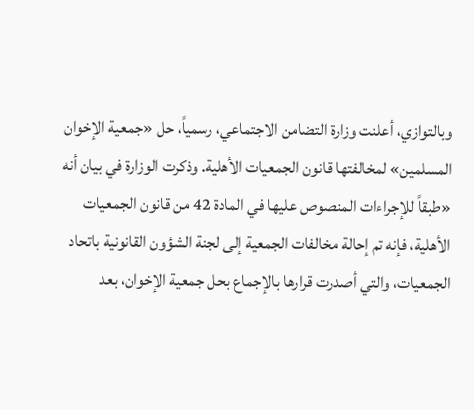وبالتوازي، أعلنت وزارة التضامن الاجتماعي، رسمياً، حل «جمعية الإخوان المسلمين» لمخالفتها قانون الجمعيات الأهلية. وذكرت الوزارة في بيان أنه «طبقاً للإجراءات المنصوص عليها في المادة 42 من قانون الجمعيات الأهلية، فإنه تم إحالة مخالفات الجمعية إلى لجنة الشؤون القانونية باتحاد الجمعيات، والتي أصدرت قرارها بالإجماع بحل جمعية الإخوان، بعد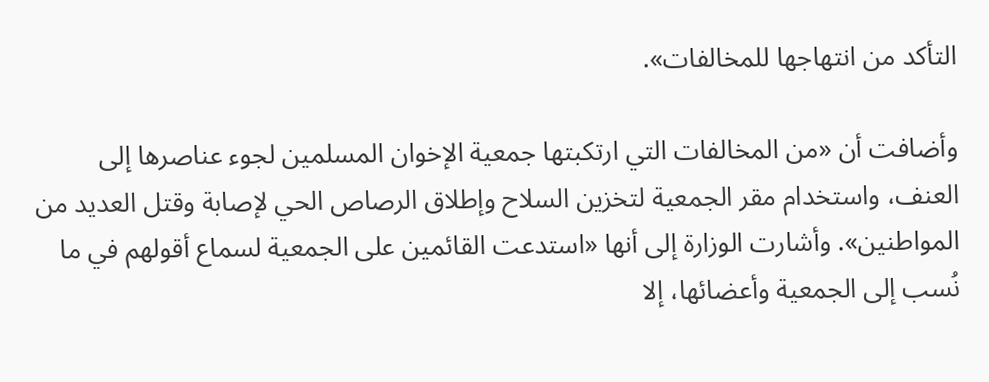التأكد من انتهاجها للمخالفات».

وأضافت أن «من المخالفات التي ارتكبتها جمعية الإخوان المسلمين لجوء عناصرها إلى العنف، واستخدام مقر الجمعية لتخزين السلاح وإطلاق الرصاص الحي لإصابة وقتل العديد من المواطنين». وأشارت الوزارة إلى أنها «استدعت القائمين على الجمعية لسماع أقولهم في ما نُسب إلى الجمعية وأعضائها، إلا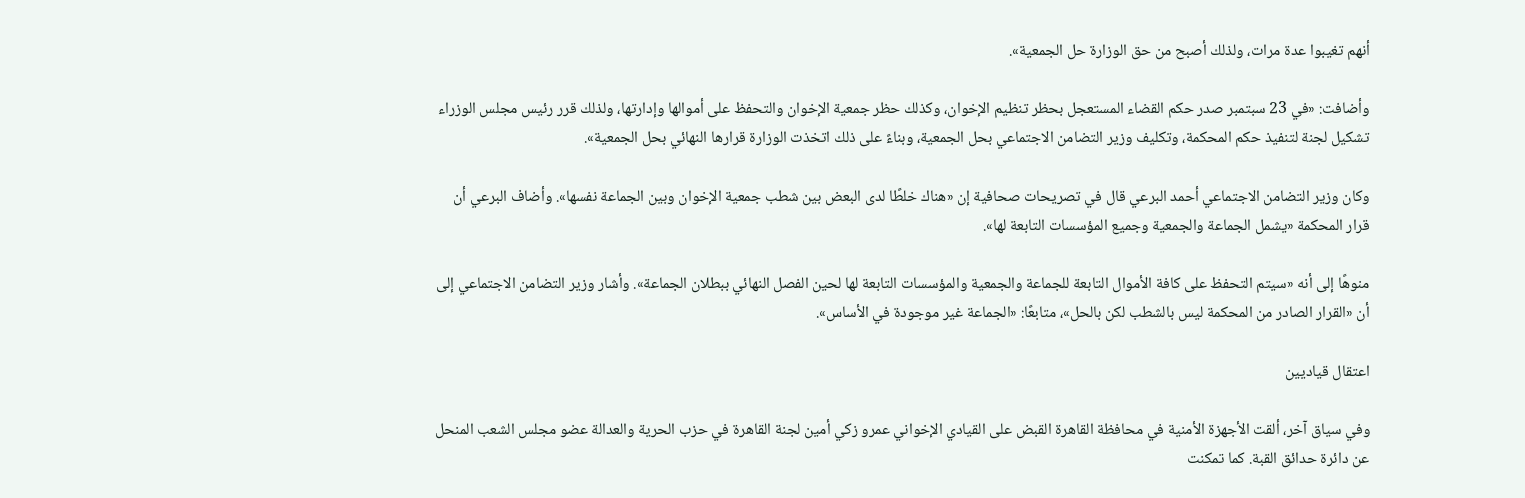أنهم تغيبوا عدة مرات، ولذلك أصبح من حق الوزارة حل الجمعية».

وأضافت: «في 23 سبتمبر صدر حكم القضاء المستعجل بحظر تنظيم الإخوان، وكذلك حظر جمعية الإخوان والتحفظ على أموالها وإدارتها، ولذلك قرر رئيس مجلس الوزراء تشكيل لجنة لتنفيذ حكم المحكمة، وتكليف وزير التضامن الاجتماعي بحل الجمعية، وبناءً على ذلك اتخذت الوزارة قرارها النهائي بحل الجمعية».

وكان وزير التضامن الاجتماعي أحمد البرعي قال في تصريحات صحافية إن «هناك خلطًا لدى البعض بين شطب جمعية الإخوان وبين الجماعة نفسها». وأضاف البرعي أن قرار المحكمة «يشمل الجماعة والجمعية وجميع المؤسسات التابعة لها».

منوهًا إلى أنه «سيتم التحفظ على كافة الأموال التابعة للجماعة والجمعية والمؤسسات التابعة لها لحين الفصل النهائي ببطلان الجماعة». وأشار وزير التضامن الاجتماعي إلى أن «القرار الصادر من المحكمة ليس بالشطب لكن بالحل»، متابعًا: «الجماعة غير موجودة في الأساس».

اعتقال قياديين

وفي سياق آخر، ألقت الأجهزة الأمنية في محافظة القاهرة القبض على القيادي الإخواني عمرو زكي أمين لجنة القاهرة في حزب الحرية والعدالة عضو مجلس الشعب المنحل عن دائرة حدائق القبة. كما تمكنت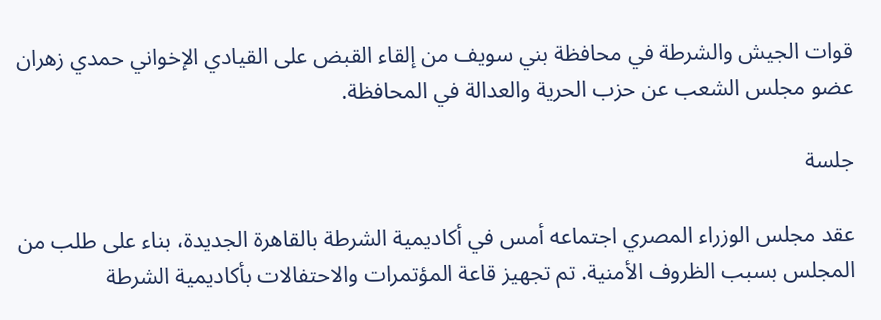قوات الجيش والشرطة في محافظة بني سويف من إلقاء القبض على القيادي الإخواني حمدي زهران عضو مجلس الشعب عن حزب الحرية والعدالة في المحافظة.

جلسة

عقد مجلس الوزراء المصري اجتماعه أمس في أكاديمية الشرطة بالقاهرة الجديدة، بناء على طلب من المجلس بسبب الظروف الأمنية. تم تجهيز قاعة المؤتمرات والاحتفالات بأكاديمية الشرطة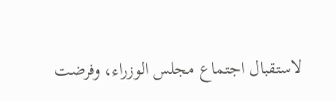لاستقبال اجتماع مجلس الوزراء، وفرضت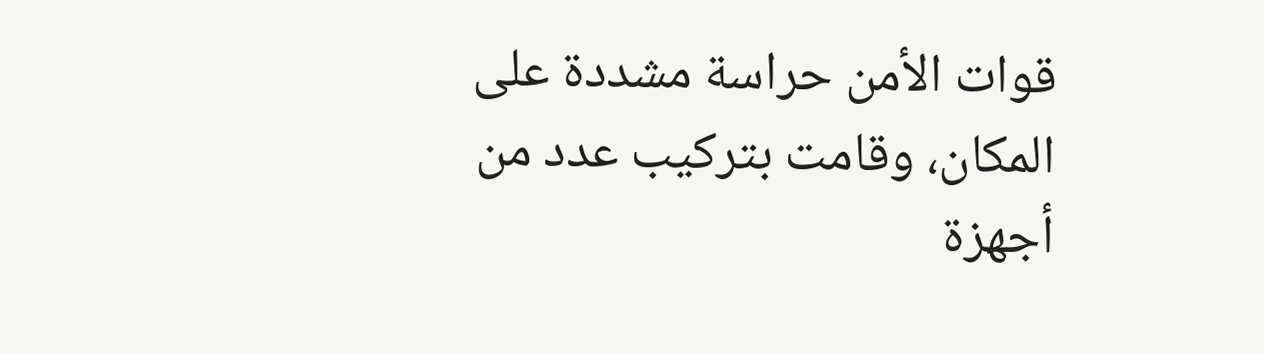قوات الأمن حراسة مشددة على المكان، وقامت بتركيب عدد من أجهزة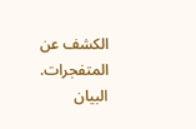الكشف عن المتفجرات. البيان